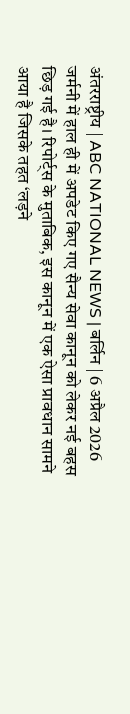अंतरराष्ट्रीय | ABC NATIONAL NEWS | बर्लिन | 6 अप्रैल 2026
जर्मनी में हाल ही में अपडेट किए गए सैन्य सेवा कानून को लेकर नई बहस छिड़ गई है। रिपोर्ट्स के मुताबिक, इस कानून में एक ऐसा प्रावधान सामने आया है जिसके तहत ‘लड़ने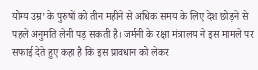योग्य उम्र’ के पुरुषों को तीन महीने से अधिक समय के लिए देश छोड़ने से पहले अनुमति लेनी पड़ सकती है। जर्मनी के रक्षा मंत्रालय ने इस मामले पर सफाई देते हुए कहा है कि इस प्रावधान को लेकर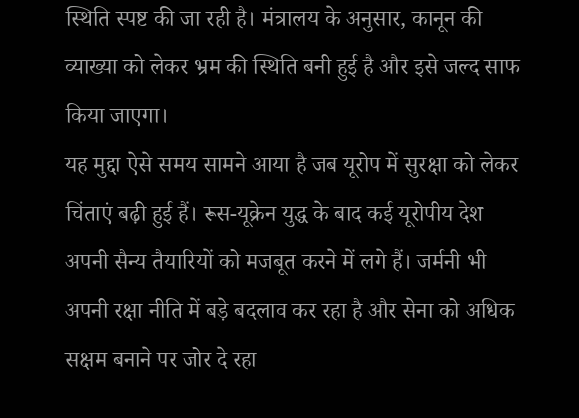स्थिति स्पष्ट की जा रही है। मंत्रालय के अनुसार, कानून की व्याख्या को लेकर भ्रम की स्थिति बनी हुई है और इसे जल्द साफ किया जाएगा।
यह मुद्दा ऐसे समय सामने आया है जब यूरोप में सुरक्षा को लेकर चिंताएं बढ़ी हुई हैं। रूस-यूक्रेन युद्ध के बाद कई यूरोपीय देश अपनी सैन्य तैयारियों को मजबूत करने में लगे हैं। जर्मनी भी अपनी रक्षा नीति में बड़े बदलाव कर रहा है और सेना को अधिक सक्षम बनाने पर जोर दे रहा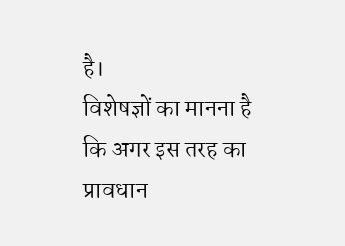है।
विशेषज्ञों का मानना है कि अगर इस तरह का प्रावधान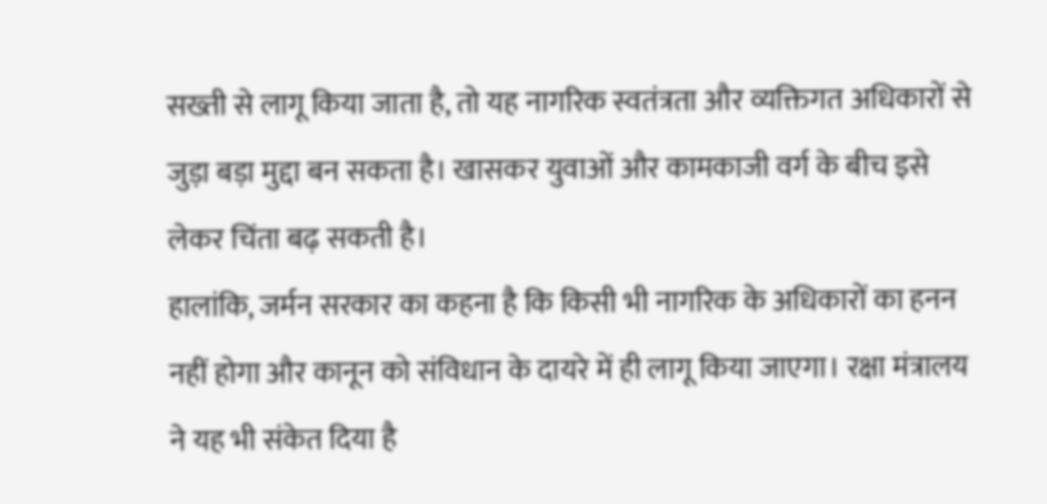सख्ती से लागू किया जाता है, तो यह नागरिक स्वतंत्रता और व्यक्तिगत अधिकारों से जुड़ा बड़ा मुद्दा बन सकता है। खासकर युवाओं और कामकाजी वर्ग के बीच इसे लेकर चिंता बढ़ सकती है।
हालांकि, जर्मन सरकार का कहना है कि किसी भी नागरिक के अधिकारों का हनन नहीं होगा और कानून को संविधान के दायरे में ही लागू किया जाएगा। रक्षा मंत्रालय ने यह भी संकेत दिया है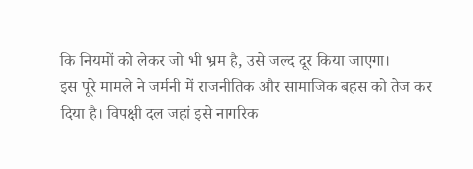कि नियमों को लेकर जो भी भ्रम है, उसे जल्द दूर किया जाएगा।
इस पूरे मामले ने जर्मनी में राजनीतिक और सामाजिक बहस को तेज कर दिया है। विपक्षी दल जहां इसे नागरिक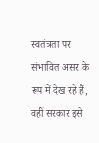स्वतंत्रता पर संभावित असर के रूप में देख रहे हैं, वहीं सरकार इसे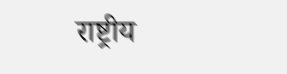राष्ट्रीय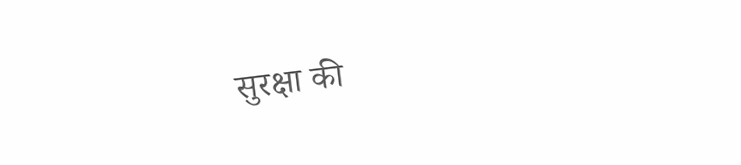सुरक्षा की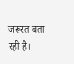जरूरत बता रही है।